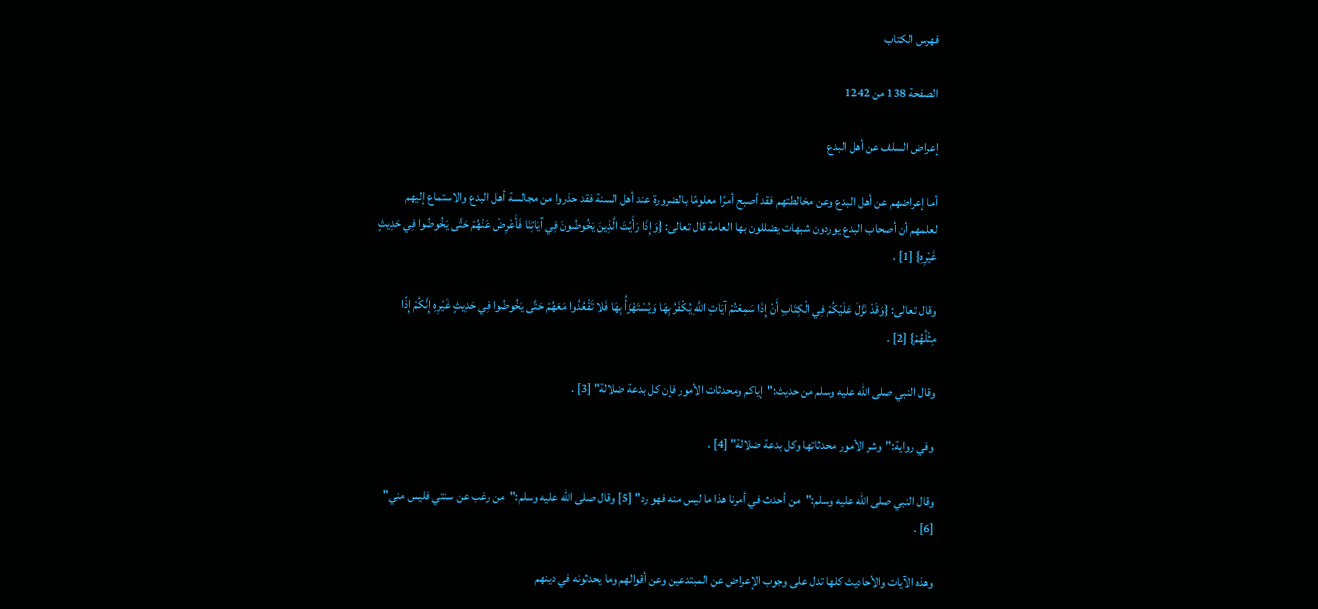فهرس الكتاب

الصفحة 138 من 1242

إعراض السلف عن أهل البدع

أما إعراضهم عن أهل البدع وعن مخالطتهم فقد أصبح أمرًا معلومًا بالضرورة عند أهل السنة فقد حذروا من مجالسة أهل البدع والاستماع إليهم لعلمهم أن أصحاب البدع يوردون شبهات يضللون بها العامة قال تعالى: {وَإِذَا رَأَيْتَ الَّذِينَ يَخُوضُونَ فِي آيَاتِنَا فَأَعْرِضْ عَنْهُمْ حَتَّى يَخُوضُوا فِي حَدِيثٍ غَيْرِهِ} [1] .

وقال تعالى: {وَقَدْ نَزَّلَ عَلَيْكُمْ فِي الْكِتَابِ أَنْ إِذَا سَمِعْتُمْ آيَاتِ اللَّهِ يُكْفَرُ بِهَا وَيُسْتَهْزَأُ بِهَا فَلا تَقْعُدُوا مَعَهُمْ حَتَّى يَخُوضُوا فِي حَدِيثٍ غَيْرِهِ إِنَّكُمْ إِذًا مِثْلُهُمْ} [2] .

وقال النبي صلى الله عليه وسلم من حديث:"إياكم ومحدثات الأمور فإن كل بدعة ضلالة" [3] .

وفي رواية:"وشر الأمور محدثاتها وكل بدعة ضلالة" [4] .

وقال النبي صلى الله عليه وسلم:"من أحدث في أمرنا هذا ما ليس منه فهو رد" [5] وقال صلى الله عليه وسلم:"من رغب عن سنتي فليس مني" [6] .

وهذه الآيات والأحاديث كلها تدل على وجوب الإعراض عن المبتدعين وعن أقوالهم وما يحدثونه في دينهم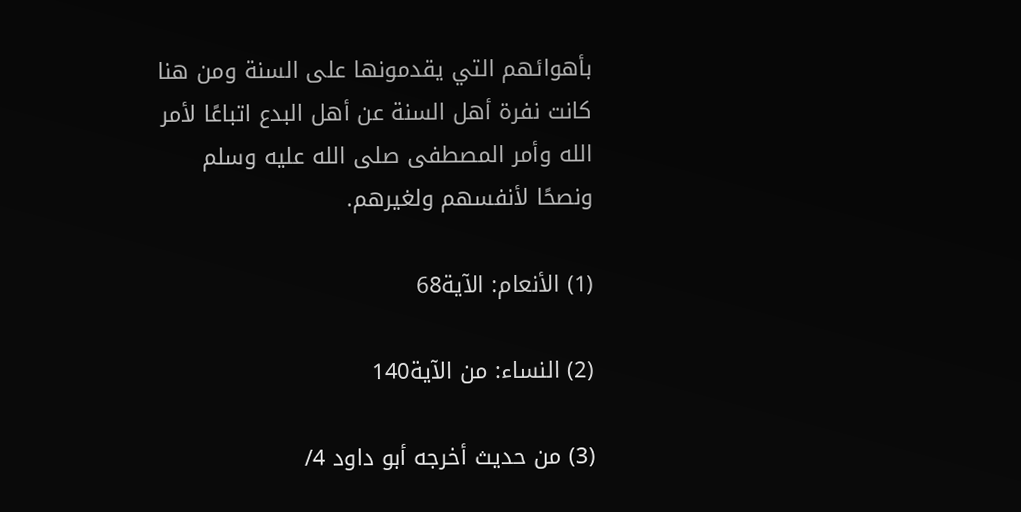بأهوائهم التي يقدمونها على السنة ومن هنا كانت نفرة أهل السنة عن أهل البدع اتباعًا لأمر الله وأمر المصطفى صلى الله عليه وسلم ونصحًا لأنفسهم ولغيرهم.

(1) الأنعام: الآية68

(2) النساء: من الآية140

(3) من حديث أخرجه أبو داود 4/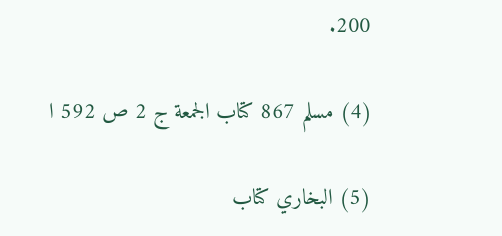200.

(4) مسلم 867 كتاب الجمعة ج 2 ص 592 ا

(5) البخاري كتاب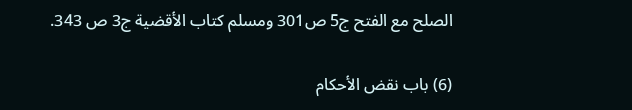الصلح مع الفتح ج5 ص301 ومسلم كتاب الأقضية ج3 ص 343.

(6) باب نقض الأحكام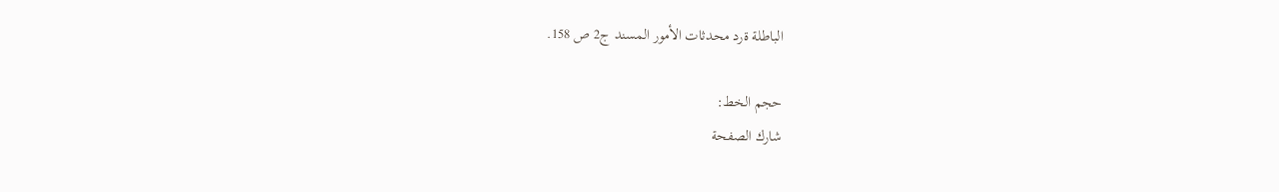الباطلة ةرد محدثات الأمور المسند ج2 ص 158.

حجم الخط:
شارك الصفحة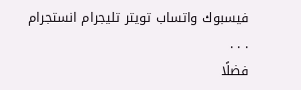فيسبوك واتساب تويتر تليجرام انستجرام
. . .
فضلًا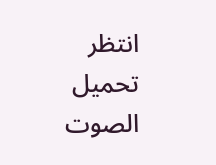انتظر تحميل الصوت